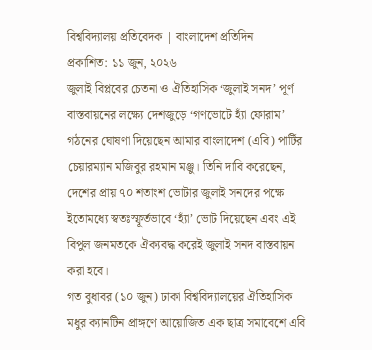বিশ্ববিদ্যালয় প্রতিবেদক | বাংলাদেশ প্রতিদিন
প্রকাশিত: ১১ জুন, ২০২৬
জুলাই বিপ্লবের চেতনা ও ঐতিহাসিক ‘জুলাই সনদ’ পূর্ণ বাস্তবায়নের লক্ষ্যে দেশজুড়ে ‘গণভোটে হ্যাঁ ফোরাম’ গঠনের ঘোষণা দিয়েছেন আমার বাংলাদেশ (এবি) পার্টির চেয়ারম্যান মজিবুর রহমান মঞ্জু। তিনি দাবি করেছেন, দেশের প্রায় ৭০ শতাংশ ভোটার জুলাই সনদের পক্ষে ইতোমধ্যে স্বতঃস্ফূর্তভাবে ‘হ্যাঁ’ ভোট দিয়েছেন এবং এই বিপুল জনমতকে ঐক্যবদ্ধ করেই জুলাই সনদ বাস্তবায়ন করা হবে।
গত বুধাবর (১০ জুন) ঢাকা বিশ্ববিদ্যালয়ের ঐতিহাসিক মধুর ক্যানটিন প্রাঙ্গণে আয়োজিত এক ছাত্র সমাবেশে এবি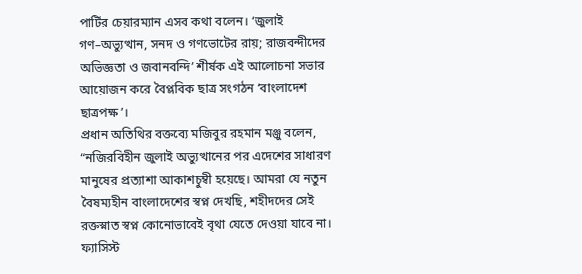পার্টির চেয়ারম্যান এসব কথা বলেন। ‘জুলাই গণ–অভ্যুত্থান, সনদ ও গণভোটের রায়; রাজবন্দীদের অভিজ্ঞতা ও জবানবন্দি’ শীর্ষক এই আলোচনা সভার আয়োজন করে বৈপ্লবিক ছাত্র সংগঠন ‘বাংলাদেশ ছাত্রপক্ষ’।
প্রধান অতিথির বক্তব্যে মজিবুর রহমান মঞ্জু বলেন, “নজিরবিহীন জুলাই অভ্যুত্থানের পর এদেশের সাধারণ মানুষের প্রত্যাশা আকাশচুম্বী হয়েছে। আমরা যে নতুন বৈষম্যহীন বাংলাদেশের স্বপ্ন দেখছি, শহীদদের সেই রক্তস্নাত স্বপ্ন কোনোভাবেই বৃথা যেতে দেওয়া যাবে না। ফ্যাসিস্ট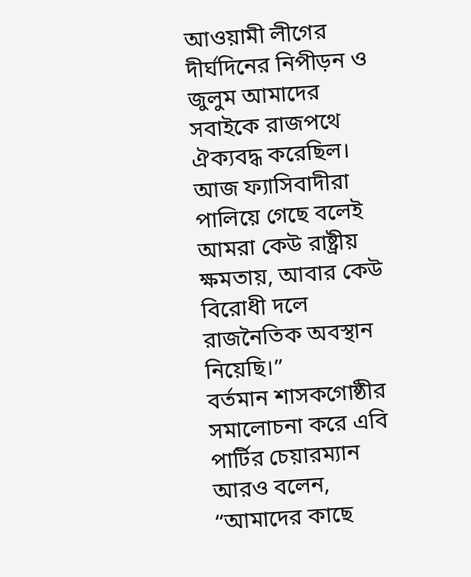আওয়ামী লীগের দীর্ঘদিনের নিপীড়ন ও জুলুম আমাদের সবাইকে রাজপথে ঐক্যবদ্ধ করেছিল। আজ ফ্যাসিবাদীরা পালিয়ে গেছে বলেই আমরা কেউ রাষ্ট্রীয় ক্ষমতায়, আবার কেউ বিরোধী দলে রাজনৈতিক অবস্থান নিয়েছি।”
বর্তমান শাসকগোষ্ঠীর সমালোচনা করে এবি পার্টির চেয়ারম্যান আরও বলেন, “আমাদের কাছে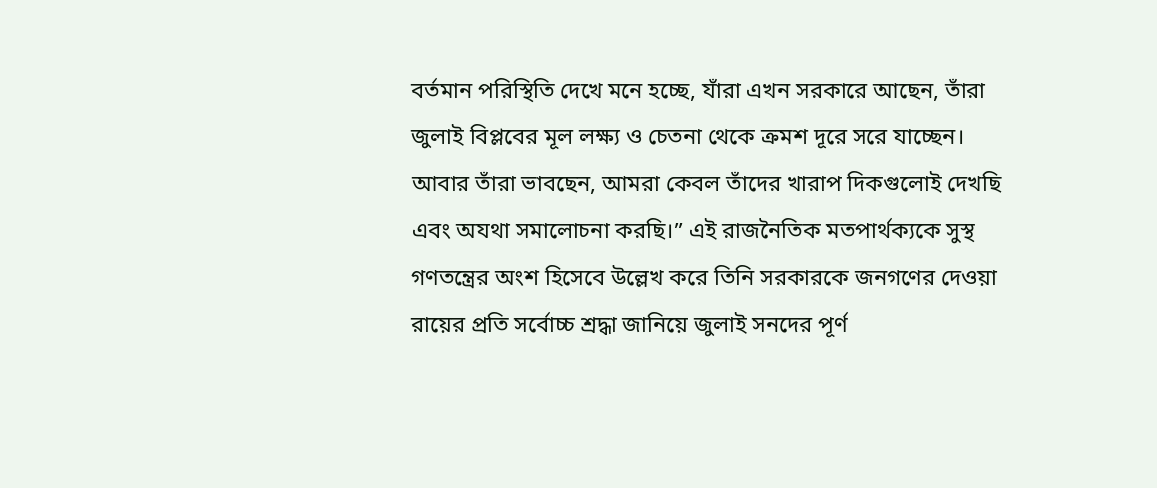বর্তমান পরিস্থিতি দেখে মনে হচ্ছে, যাঁরা এখন সরকারে আছেন, তাঁরা জুলাই বিপ্লবের মূল লক্ষ্য ও চেতনা থেকে ক্রমশ দূরে সরে যাচ্ছেন। আবার তাঁরা ভাবছেন, আমরা কেবল তাঁদের খারাপ দিকগুলোই দেখছি এবং অযথা সমালোচনা করছি।” এই রাজনৈতিক মতপার্থক্যকে সুস্থ গণতন্ত্রের অংশ হিসেবে উল্লেখ করে তিনি সরকারকে জনগণের দেওয়া রায়ের প্রতি সর্বোচ্চ শ্রদ্ধা জানিয়ে জুলাই সনদের পূর্ণ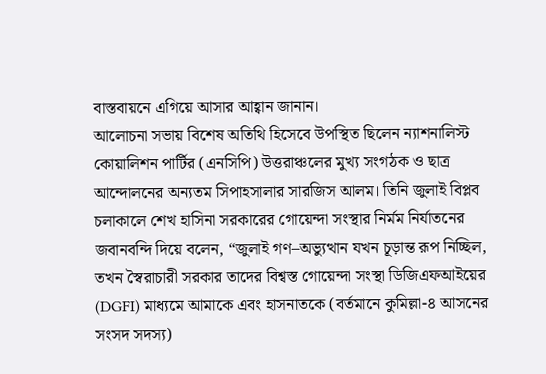বাস্তবায়নে এগিয়ে আসার আহ্বান জানান।
আলোচনা সভায় বিশেষ অতিথি হিসেবে উপস্থিত ছিলেন ন্যাশনালিস্ট কোয়ালিশন পার্টির (এনসিপি) উত্তরাঞ্চলের মুখ্য সংগঠক ও ছাত্র আন্দোলনের অন্যতম সিপাহসালার সারজিস আলম। তিনি জুলাই বিপ্লব চলাকালে শেখ হাসিনা সরকারের গোয়েন্দা সংস্থার নির্মম নির্যাতনের জবানবন্দি দিয়ে বলেন, “জুলাই গণ–অভ্যুত্থান যখন চূড়ান্ত রূপ নিচ্ছিল, তখন স্বৈরাচারী সরকার তাদের বিশ্বস্ত গোয়েন্দা সংস্থা ডিজিএফআইয়ের (DGFI) মাধ্যমে আমাকে এবং হাসনাতকে (বর্তমানে কুমিল্লা-৪ আসনের সংসদ সদস্য)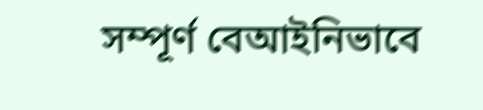সম্পূর্ণ বেআইনিভাবে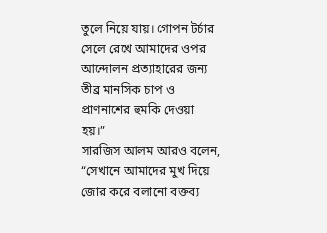তুলে নিয়ে যায়। গোপন টর্চার সেলে রেখে আমাদের ওপর আন্দোলন প্রত্যাহারের জন্য তীব্র মানসিক চাপ ও প্রাণনাশের হুমকি দেওয়া হয়।”
সারজিস আলম আরও বলেন, “সেখানে আমাদের মুখ দিয়ে জোর করে বলানো বক্তব্য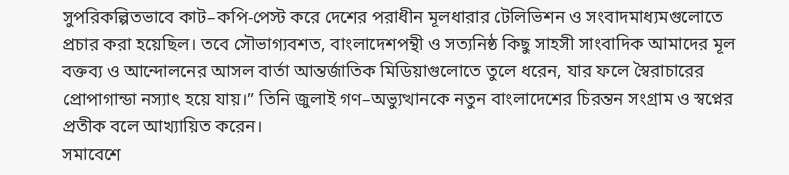সুপরিকল্পিতভাবে কাট–কপি-পেস্ট করে দেশের পরাধীন মূলধারার টেলিভিশন ও সংবাদমাধ্যমগুলোতে প্রচার করা হয়েছিল। তবে সৌভাগ্যবশত, বাংলাদেশপন্থী ও সত্যনিষ্ঠ কিছু সাহসী সাংবাদিক আমাদের মূল বক্তব্য ও আন্দোলনের আসল বার্তা আন্তর্জাতিক মিডিয়াগুলোতে তুলে ধরেন, যার ফলে স্বৈরাচারের প্রোপাগান্ডা নস্যাৎ হয়ে যায়।” তিনি জুলাই গণ–অভ্যুত্থানকে নতুন বাংলাদেশের চিরন্তন সংগ্রাম ও স্বপ্নের প্রতীক বলে আখ্যায়িত করেন।
সমাবেশে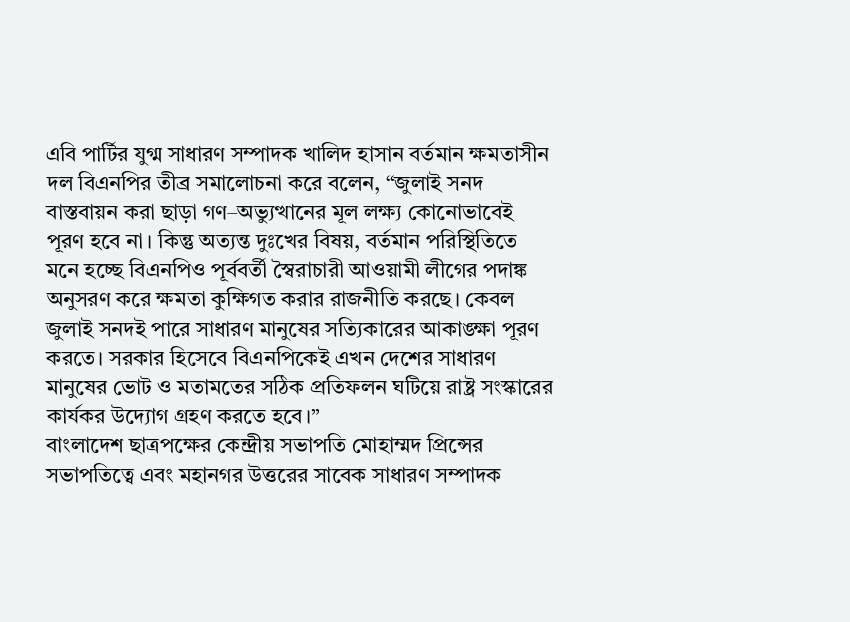এবি পার্টির যুগ্ম সাধারণ সম্পাদক খালিদ হাসান বর্তমান ক্ষমতাসীন দল বিএনপির তীব্র সমালোচনা করে বলেন, “জুলাই সনদ বাস্তবায়ন করা ছাড়া গণ–অভ্যুত্থানের মূল লক্ষ্য কোনোভাবেই পূরণ হবে না। কিন্তু অত্যন্ত দুঃখের বিষয়, বর্তমান পরিস্থিতিতে মনে হচ্ছে বিএনপিও পূর্ববর্তী স্বৈরাচারী আওয়ামী লীগের পদাঙ্ক অনুসরণ করে ক্ষমতা কুক্ষিগত করার রাজনীতি করছে। কেবল জুলাই সনদই পারে সাধারণ মানুষের সত্যিকারের আকাঙ্ক্ষা পূরণ করতে। সরকার হিসেবে বিএনপিকেই এখন দেশের সাধারণ মানুষের ভোট ও মতামতের সঠিক প্রতিফলন ঘটিয়ে রাষ্ট্র সংস্কারের কার্যকর উদ্যোগ গ্রহণ করতে হবে।”
বাংলাদেশ ছাত্রপক্ষের কেন্দ্রীয় সভাপতি মোহাম্মদ প্রিন্সের সভাপতিত্বে এবং মহানগর উত্তরের সাবেক সাধারণ সম্পাদক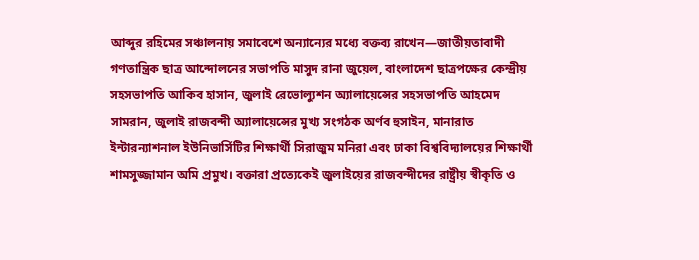আব্দুর রহিমের সঞ্চালনায় সমাবেশে অন্যান্যের মধ্যে বক্তব্য রাখেন—জাতীয়তাবাদী গণতান্ত্রিক ছাত্র আন্দোলনের সভাপতি মাসুদ রানা জুয়েল, বাংলাদেশ ছাত্রপক্ষের কেন্দ্রীয় সহসভাপতি আকিব হাসান, জুলাই রেভোল্যুশন অ্যালায়েন্সের সহসভাপতি আহমেদ সামরান, জুলাই রাজবন্দী অ্যালায়েন্সের মুখ্য সংগঠক অর্ণব হুসাইন, মানারাত ইন্টারন্যাশনাল ইউনিভার্সিটির শিক্ষার্থী সিরাজুম মনিরা এবং ঢাকা বিশ্ববিদ্যালয়ের শিক্ষার্থী শামসুজ্জামান অমি প্রমুখ। বক্তারা প্রত্যেকেই জুলাইয়ের রাজবন্দীদের রাষ্ট্রীয় স্বীকৃতি ও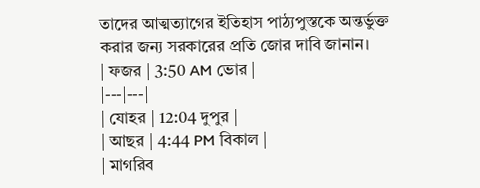তাদের আত্মত্যাগের ইতিহাস পাঠ্যপুস্তকে অন্তর্ভুক্ত করার জন্য সরকারের প্রতি জোর দাবি জানান।
| ফজর | 3:50 AM ভোর |
|---|---|
| যোহর | 12:04 দুপুর |
| আছর | 4:44 PM বিকাল |
| মাগরিব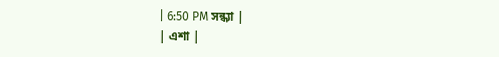| 6:50 PM সন্ধ্যা |
| এশা |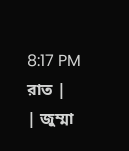8:17 PM রাত |
| জুম্মা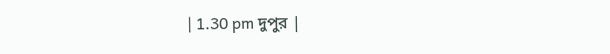| 1.30 pm দুপুর |